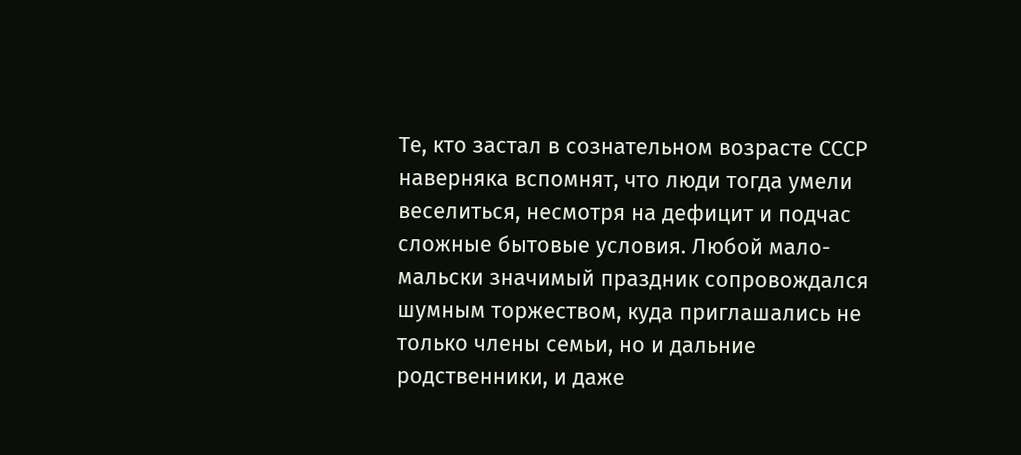Те, кто застал в сознательном возрасте СССР наверняка вспомнят, что люди тогда умели веселиться, несмотря на дефицит и подчас сложные бытовые условия. Любой мало-мальски значимый праздник сопровождался шумным торжеством, куда приглашались не только члены семьи, но и дальние родственники, и даже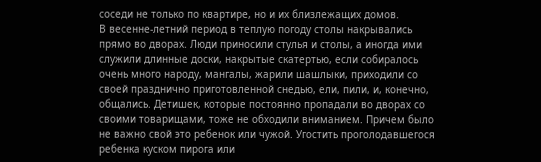соседи не только по квартире, но и их близлежащих домов.
В весенне-летний период в теплую погоду столы накрывались прямо во дворах. Люди приносили стулья и столы, а иногда ими служили длинные доски, накрытые скатертью, если собиралось очень много народу, мангалы, жарили шашлыки, приходили со своей празднично приготовленной снедью, ели, пили, и, конечно, общались. Детишек, которые постоянно пропадали во дворах со своими товарищами, тоже не обходили вниманием. Причем было не важно свой это ребенок или чужой. Угостить проголодавшегося ребенка куском пирога или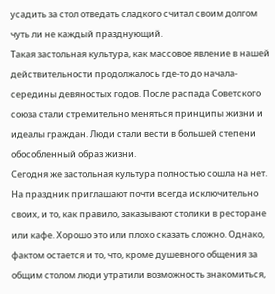усадить за стол отведать сладкого считал своим долгом чуть ли не каждый празднующий.
Такая застольная культура, как массовое явление в нашей действительности продолжалось где-то до начала-середины девяностых годов. После распада Советского союза стали стремительно меняться принципы жизни и идеалы граждан. Люди стали вести в большей степени обособленный образ жизни.
Сегодня же застольная культура полностью сошла на нет. На праздник приглашают почти всегда исключительно своих, и то, как правило, заказывают столики в ресторане или кафе. Хорошо это или плохо сказать сложно. Однако, фактом остается и то, что, кроме душевного общения за общим столом люди утратили возможность знакомиться,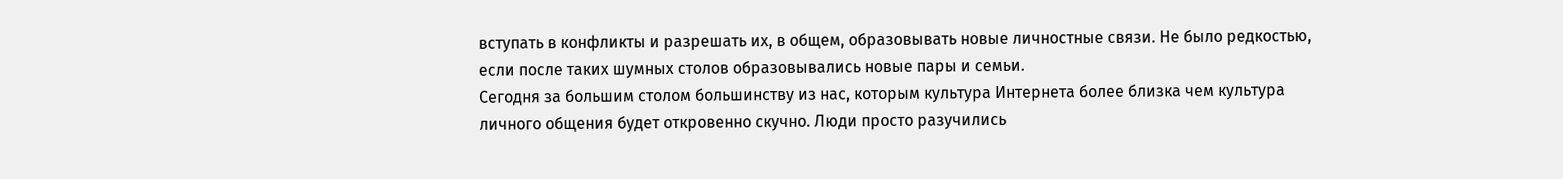вступать в конфликты и разрешать их, в общем, образовывать новые личностные связи. Не было редкостью, если после таких шумных столов образовывались новые пары и семьи.
Сегодня за большим столом большинству из нас, которым культура Интернета более близка чем культура личного общения будет откровенно скучно. Люди просто разучились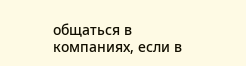общаться в компаниях, если в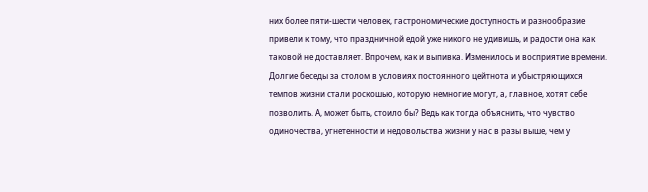них более пяти-шести человек, гастрономические доступность и разнообразие привели к тому, что праздничной едой уже никого не удивишь, и радости она как таковой не доставляет. Впрочем, как и выпивка. Изменилось и восприятие времени. Долгие беседы за столом в условиях постоянного цейтнота и убыстряющихся темпов жизни стали роскошью, которую немногие могут, а, главное, хотят себе позволить. А, может быть, стоило бы? Ведь как тогда объяснить, что чувство одиночества, угнетенности и недовольства жизни у нас в разы выше, чем у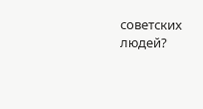советских людей?